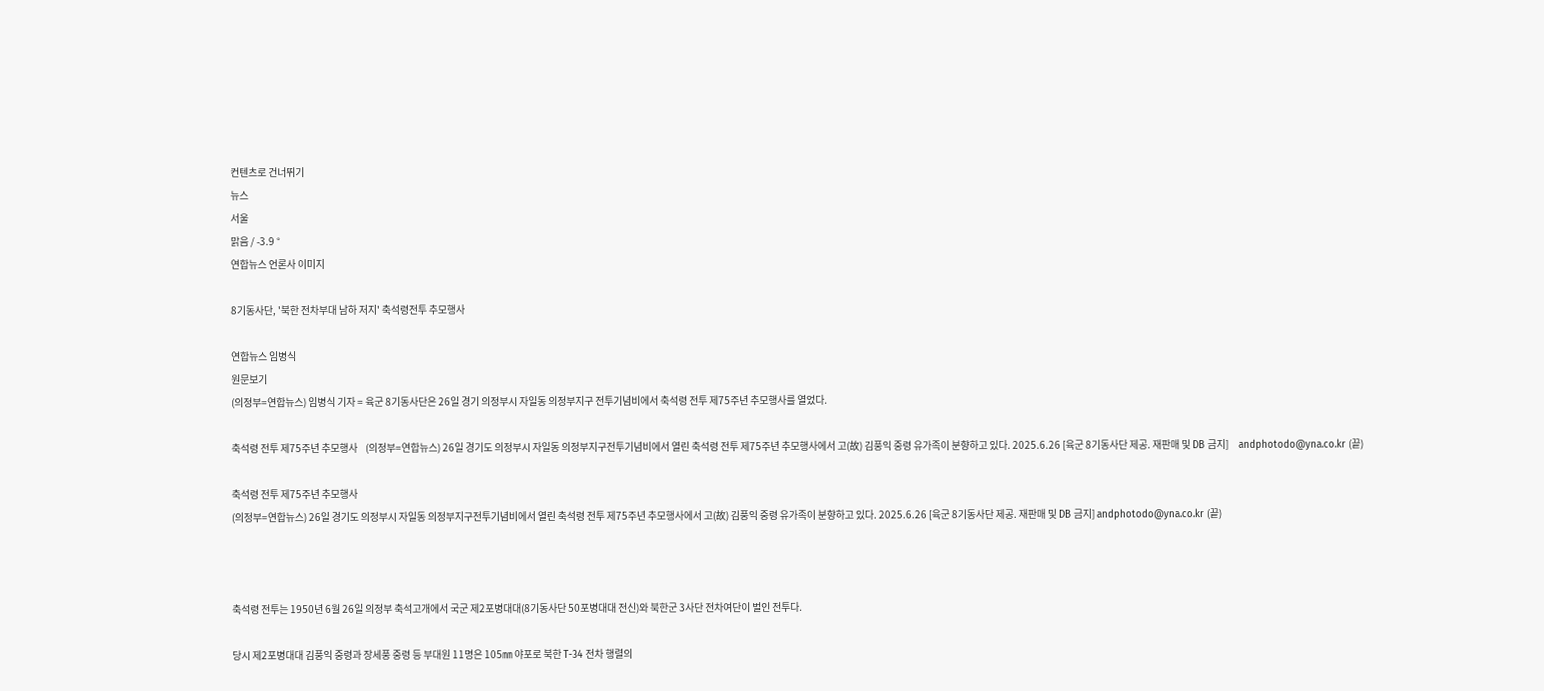컨텐츠로 건너뛰기
뉴스
서울
맑음 / -3.9 °
연합뉴스 언론사 이미지

8기동사단, '북한 전차부대 남하 저지' 축석령전투 추모행사

연합뉴스 임병식
원문보기
(의정부=연합뉴스) 임병식 기자 = 육군 8기동사단은 26일 경기 의정부시 자일동 의정부지구 전투기념비에서 축석령 전투 제75주년 추모행사를 열었다.

축석령 전투 제75주년 추모행사    (의정부=연합뉴스) 26일 경기도 의정부시 자일동 의정부지구전투기념비에서 열린 축석령 전투 제75주년 추모행사에서 고(故) 김풍익 중령 유가족이 분향하고 있다. 2025.6.26 [육군 8기동사단 제공. 재판매 및 DB 금지]     andphotodo@yna.co.kr (끝)

축석령 전투 제75주년 추모행사
(의정부=연합뉴스) 26일 경기도 의정부시 자일동 의정부지구전투기념비에서 열린 축석령 전투 제75주년 추모행사에서 고(故) 김풍익 중령 유가족이 분향하고 있다. 2025.6.26 [육군 8기동사단 제공. 재판매 및 DB 금지] andphotodo@yna.co.kr (끝)



축석령 전투는 1950년 6월 26일 의정부 축석고개에서 국군 제2포병대대(8기동사단 50포병대대 전신)와 북한군 3사단 전차여단이 벌인 전투다.

당시 제2포병대대 김풍익 중령과 장세풍 중령 등 부대원 11명은 105㎜ 야포로 북한 T-34 전차 행렬의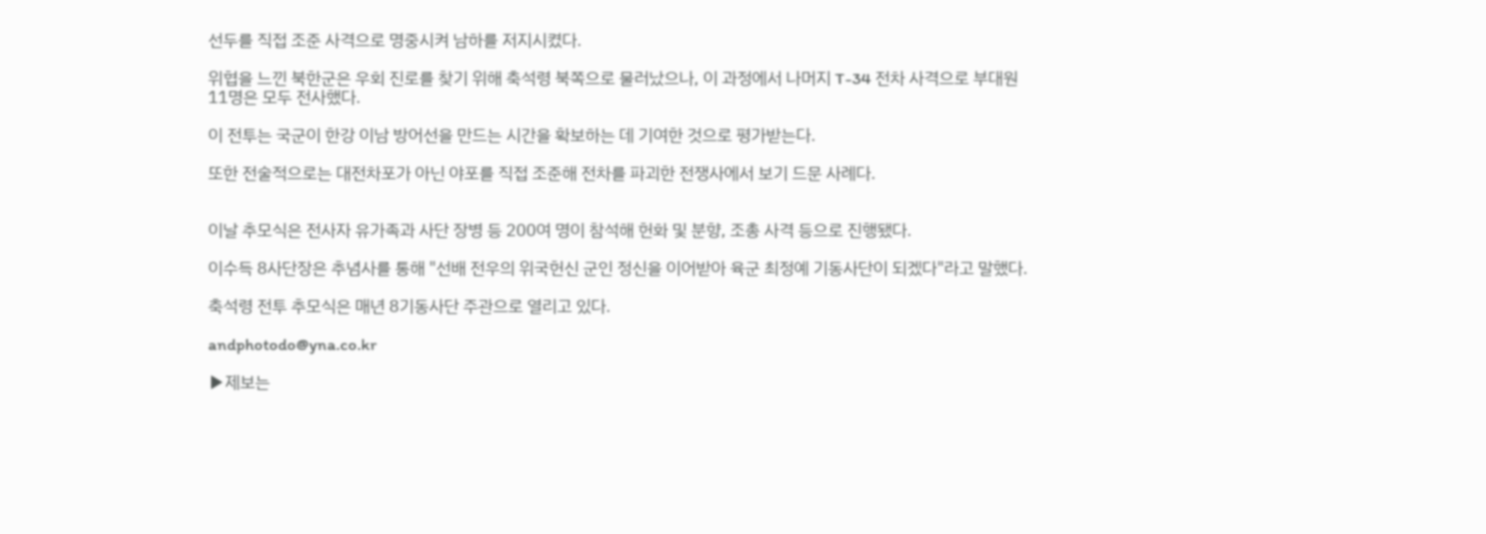선두를 직접 조준 사격으로 명중시켜 남하를 저지시켰다.

위협을 느낀 북한군은 우회 진로를 찾기 위해 축석령 북쪽으로 물러났으나, 이 과정에서 나머지 T-34 전차 사격으로 부대원 11명은 모두 전사했다.

이 전투는 국군이 한강 이남 방어선을 만드는 시간을 확보하는 데 기여한 것으로 평가받는다.

또한 전술적으로는 대전차포가 아닌 야포를 직접 조준해 전차를 파괴한 전쟁사에서 보기 드문 사례다.


이날 추모식은 전사자 유가족과 사단 장병 등 200여 명이 참석해 헌화 및 분향, 조총 사격 등으로 진행됐다.

이수득 8사단장은 추념사를 통해 "선배 전우의 위국헌신 군인 정신을 이어받아 육군 최정예 기동사단이 되겠다"라고 말했다.

축석령 전투 추모식은 매년 8기동사단 주관으로 열리고 있다.

andphotodo@yna.co.kr

▶제보는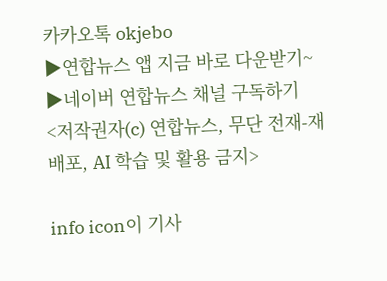카카오톡 okjebo
▶연합뉴스 앱 지금 바로 다운받기~
▶네이버 연합뉴스 채널 구독하기
<저작권자(c) 연합뉴스, 무단 전재-재배포, AI 학습 및 활용 금지>

info icon이 기사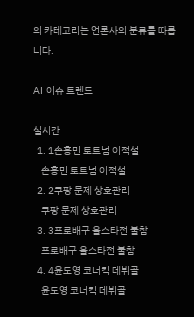의 카테고리는 언론사의 분류를 따릅니다.

AI 이슈 트렌드

실시간
  1. 1손흥민 토트넘 이적설
    손흥민 토트넘 이적설
  2. 2쿠팡 문제 상호관리
    쿠팡 문제 상호관리
  3. 3프로배구 올스타전 불참
    프로배구 올스타전 불참
  4. 4윤도영 코너킥 데뷔골
    윤도영 코너킥 데뷔골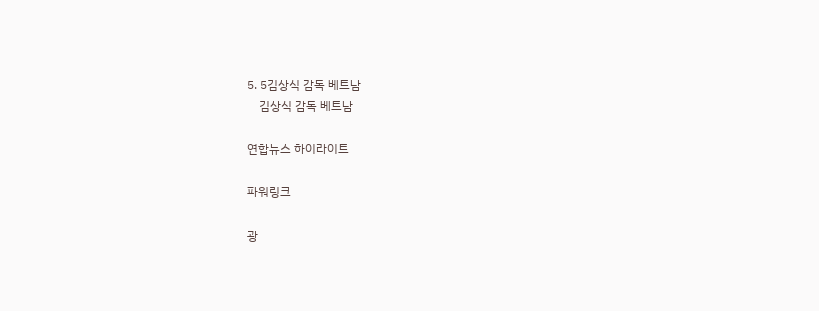5. 5김상식 감독 베트남
    김상식 감독 베트남

연합뉴스 하이라이트

파워링크

광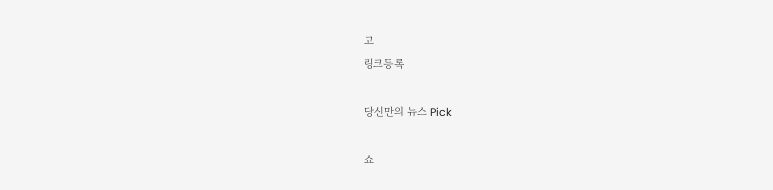고
링크등록

당신만의 뉴스 Pick

쇼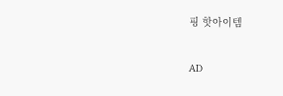핑 핫아이템

AD